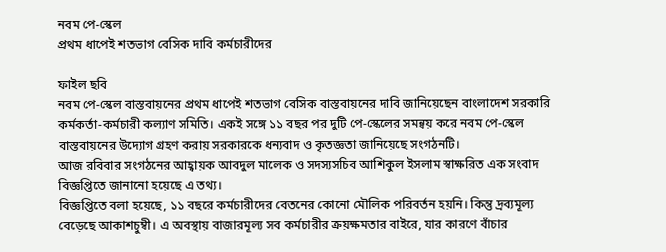নবম পে-স্কেল
প্রথম ধাপেই শতভাগ বেসিক দাবি কর্মচারীদের

ফাইল ছবি
নবম পে-স্কেল বাস্তবায়নের প্রথম ধাপেই শতভাগ বেসিক বাস্তবায়নের দাবি জানিয়েছেন বাংলাদেশ সরকারি কর্মকর্তা-কর্মচারী কল্যাণ সমিতি। একই সঙ্গে ১১ বছর পর দুটি পে-স্কেলের সমন্বয় করে নবম পে-স্কেল বাস্তবায়নের উদ্যোগ গ্রহণ করায় সরকারকে ধন্যবাদ ও কৃতজ্ঞতা জানিয়েছে সংগঠনটি।
আজ রবিবার সংগঠনের আহ্বায়ক আবদুল মালেক ও সদস্যসচিব আশিকুল ইসলাম স্বাক্ষরিত এক সংবাদ বিজ্ঞপ্তিতে জানানো হয়েছে এ তথ্য।
বিজ্ঞপ্তিতে বলা হয়েছে, ১১ বছরে কর্মচারীদের বেতনের কোনো মৌলিক পরিবর্তন হয়নি। কিন্তু দ্রব্যমূল্য বেড়েছে আকাশচুম্বী। এ অবস্থায় বাজারমূল্য সব কর্মচারীর ক্রয়ক্ষমতার বাইরে, যার কারণে বাঁচার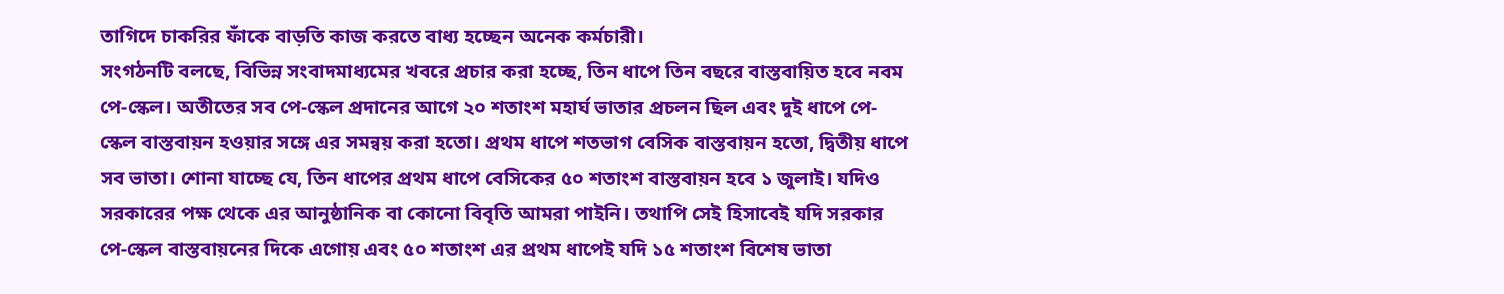তাগিদে চাকরির ফাঁকে বাড়তি কাজ করতে বাধ্য হচ্ছেন অনেক কর্মচারী।
সংগঠনটি বলছে, বিভিন্ন সংবাদমাধ্যমের খবরে প্রচার করা হচ্ছে, তিন ধাপে তিন বছরে বাস্তবায়িত হবে নবম পে-স্কেল। অতীতের সব পে-স্কেল প্রদানের আগে ২০ শতাংশ মহার্ঘ ভাতার প্রচলন ছিল এবং দুই ধাপে পে-স্কেল বাস্তবায়ন হওয়ার সঙ্গে এর সমন্বয় করা হতো। প্রথম ধাপে শতভাগ বেসিক বাস্তবায়ন হতো, দ্বিতীয় ধাপে সব ভাতা। শোনা যাচ্ছে যে, তিন ধাপের প্রথম ধাপে বেসিকের ৫০ শতাংশ বাস্তবায়ন হবে ১ জুলাই। যদিও সরকারের পক্ষ থেকে এর আনুষ্ঠানিক বা কোনো বিবৃতি আমরা পাইনি। তথাপি সেই হিসাবেই যদি সরকার পে-স্কেল বাস্তবায়নের দিকে এগোয় এবং ৫০ শতাংশ এর প্রথম ধাপেই যদি ১৫ শতাংশ বিশেষ ভাতা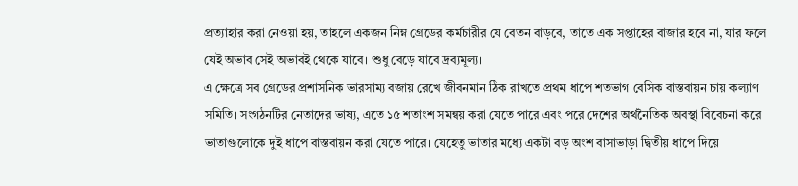প্রত্যাহার করা নেওয়া হয়, তাহলে একজন নিম্ন গ্রেডের কর্মচারীর যে বেতন বাড়বে, তাতে এক সপ্তাহের বাজার হবে না, যার ফলে যেই অভাব সেই অভাবই থেকে যাবে। শুধু বেড়ে যাবে দ্রব্যমূল্য।
এ ক্ষেত্রে সব গ্রেডের প্রশাসনিক ভারসাম্য বজায় রেখে জীবনমান ঠিক রাখতে প্রথম ধাপে শতভাগ বেসিক বাস্তবায়ন চায় কল্যাণ সমিতি। সংগঠনটির নেতাদের ভাষ্য, এতে ১৫ শতাংশ সমন্বয় করা যেতে পারে এবং পরে দেশের অর্থনৈতিক অবস্থা বিবেচনা করে ভাতাগুলোকে দুই ধাপে বাস্তবায়ন করা যেতে পারে। যেহেতু ভাতার মধ্যে একটা বড় অংশ বাসাভাড়া দ্বিতীয় ধাপে দিয়ে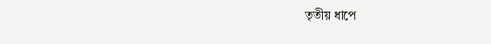তৃতীয় ধাপে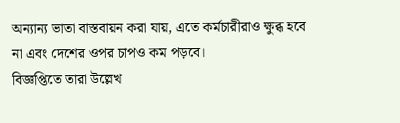অন্যান্য ভাতা বাস্তবায়ন করা যায়, এতে কর্মচারীরাও ক্ষুব্ধ হবে না এবং দেশের ওপর চাপও কম পড়বে।
বিজ্ঞপ্তিতে তারা উল্লেখ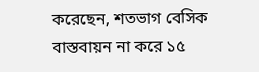করেছেন, শতভাগ বেসিক বাস্তবায়ন না করে ১৫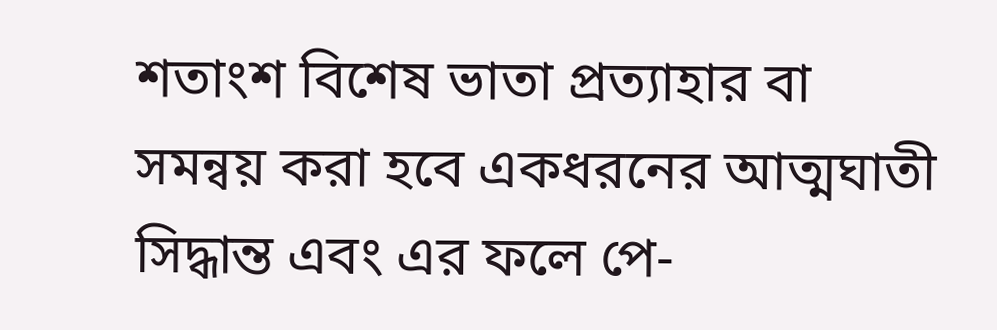শতাংশ বিশেষ ভাতা প্রত্যাহার বা সমন্বয় করা হবে একধরনের আত্মঘাতী সিদ্ধান্ত এবং এর ফলে পে-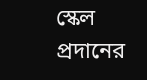স্কেল প্রদানের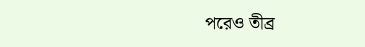পরেও তীব্র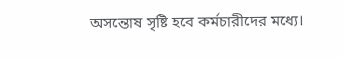অসন্তোষ সৃষ্টি হবে কর্মচারীদের মধ্যে।